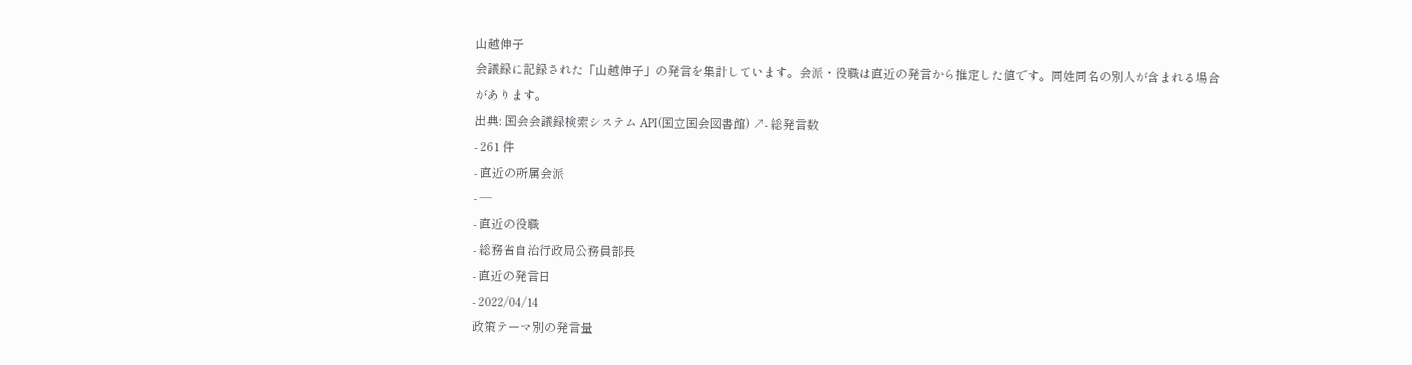山越伸子
会議録に記録された「山越伸子」の発言を集計しています。会派・役職は直近の発言から推定した値です。同姓同名の別人が含まれる場合があります。
出典: 国会会議録検索システム API(国立国会図書館) ↗- 総発言数
- 261 件
- 直近の所属会派
- —
- 直近の役職
- 総務省自治行政局公務員部長
- 直近の発言日
- 2022/04/14
政策テーマ別の発言量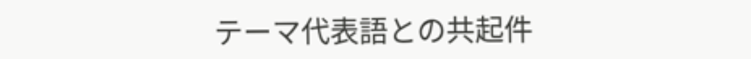テーマ代表語との共起件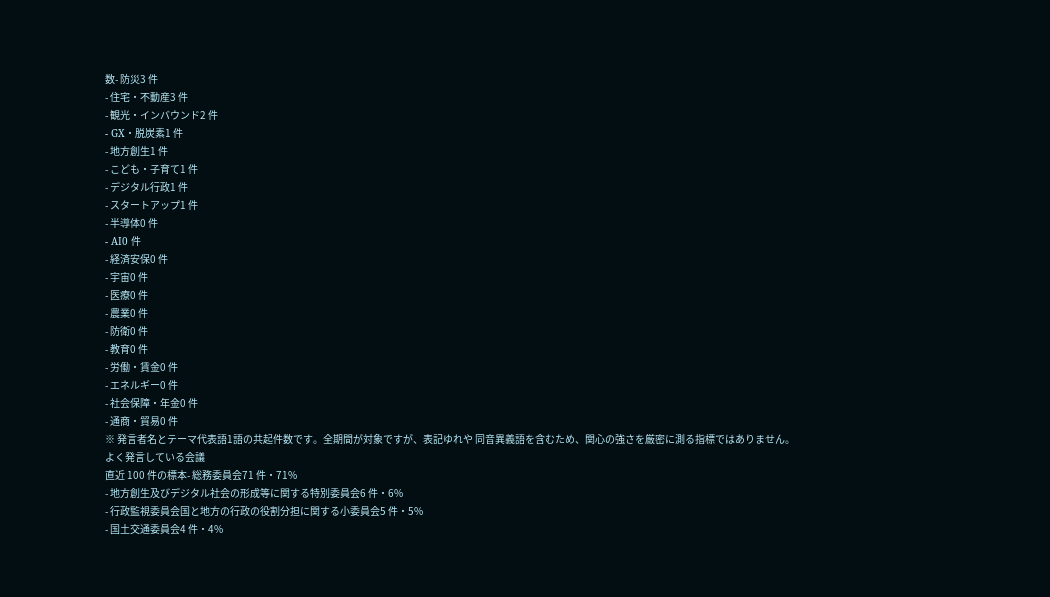数- 防災3 件
- 住宅・不動産3 件
- 観光・インバウンド2 件
- GX・脱炭素1 件
- 地方創生1 件
- こども・子育て1 件
- デジタル行政1 件
- スタートアップ1 件
- 半導体0 件
- AI0 件
- 経済安保0 件
- 宇宙0 件
- 医療0 件
- 農業0 件
- 防衛0 件
- 教育0 件
- 労働・賃金0 件
- エネルギー0 件
- 社会保障・年金0 件
- 通商・貿易0 件
※ 発言者名とテーマ代表語1語の共起件数です。全期間が対象ですが、表記ゆれや 同音異義語を含むため、関心の強さを厳密に測る指標ではありません。
よく発言している会議
直近 100 件の標本- 総務委員会71 件・71%
- 地方創生及びデジタル社会の形成等に関する特別委員会6 件・6%
- 行政監視委員会国と地方の行政の役割分担に関する小委員会5 件・5%
- 国土交通委員会4 件・4%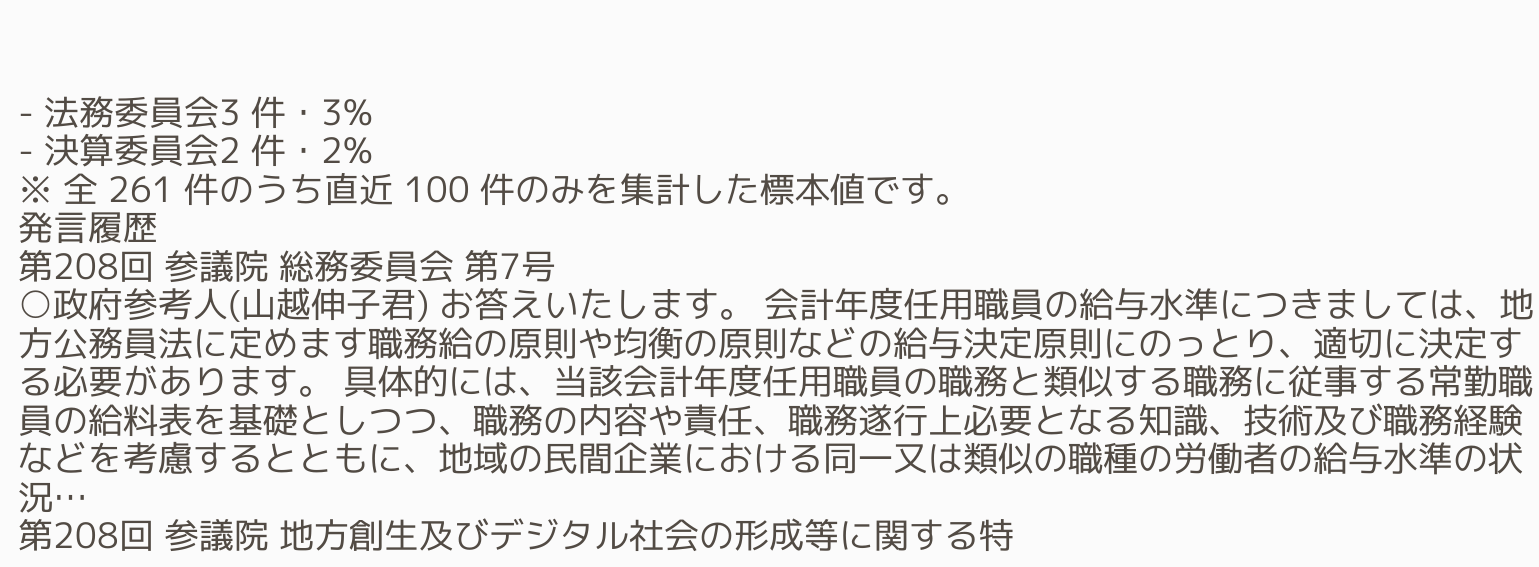- 法務委員会3 件・3%
- 決算委員会2 件・2%
※ 全 261 件のうち直近 100 件のみを集計した標本値です。
発言履歴
第208回 参議院 総務委員会 第7号
○政府参考人(山越伸子君) お答えいたします。 会計年度任用職員の給与水準につきましては、地方公務員法に定めます職務給の原則や均衡の原則などの給与決定原則にのっとり、適切に決定する必要があります。 具体的には、当該会計年度任用職員の職務と類似する職務に従事する常勤職員の給料表を基礎としつつ、職務の内容や責任、職務遂行上必要となる知識、技術及び職務経験などを考慮するとともに、地域の民間企業における同一又は類似の職種の労働者の給与水準の状況…
第208回 参議院 地方創生及びデジタル社会の形成等に関する特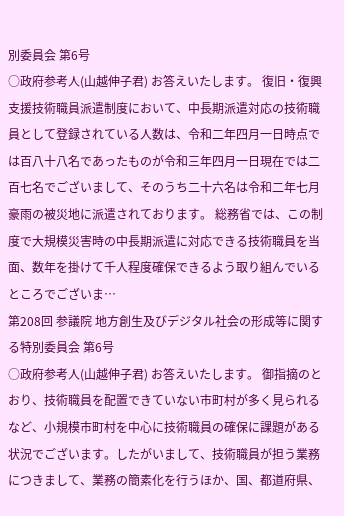別委員会 第6号
○政府参考人(山越伸子君) お答えいたします。 復旧・復興支援技術職員派遣制度において、中長期派遣対応の技術職員として登録されている人数は、令和二年四月一日時点では百八十八名であったものが令和三年四月一日現在では二百七名でございまして、そのうち二十六名は令和二年七月豪雨の被災地に派遣されております。 総務省では、この制度で大規模災害時の中長期派遣に対応できる技術職員を当面、数年を掛けて千人程度確保できるよう取り組んでいるところでございま…
第208回 参議院 地方創生及びデジタル社会の形成等に関する特別委員会 第6号
○政府参考人(山越伸子君) お答えいたします。 御指摘のとおり、技術職員を配置できていない市町村が多く見られるなど、小規模市町村を中心に技術職員の確保に課題がある状況でございます。したがいまして、技術職員が担う業務につきまして、業務の簡素化を行うほか、国、都道府県、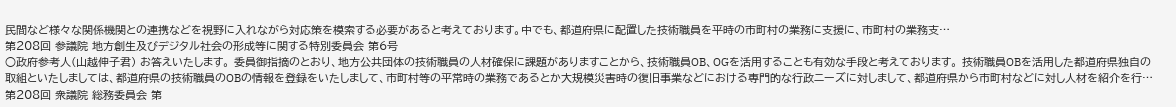民間など様々な関係機関との連携などを視野に入れながら対応策を模索する必要があると考えております。中でも、都道府県に配置した技術職員を平時の市町村の業務に支援に、市町村の業務支…
第208回 参議院 地方創生及びデジタル社会の形成等に関する特別委員会 第6号
○政府参考人(山越伸子君) お答えいたします。 委員御指摘のとおり、地方公共団体の技術職員の人材確保に課題がありますことから、技術職員OB、OGを活用することも有効な手段と考えております。 技術職員OBを活用した都道府県独自の取組といたしましては、都道府県の技術職員のOBの情報を登録をいたしまして、市町村等の平常時の業務であるとか大規模災害時の復旧事業などにおける専門的な行政ニーズに対しまして、都道府県から市町村などに対し人材を紹介を行…
第208回 衆議院 総務委員会 第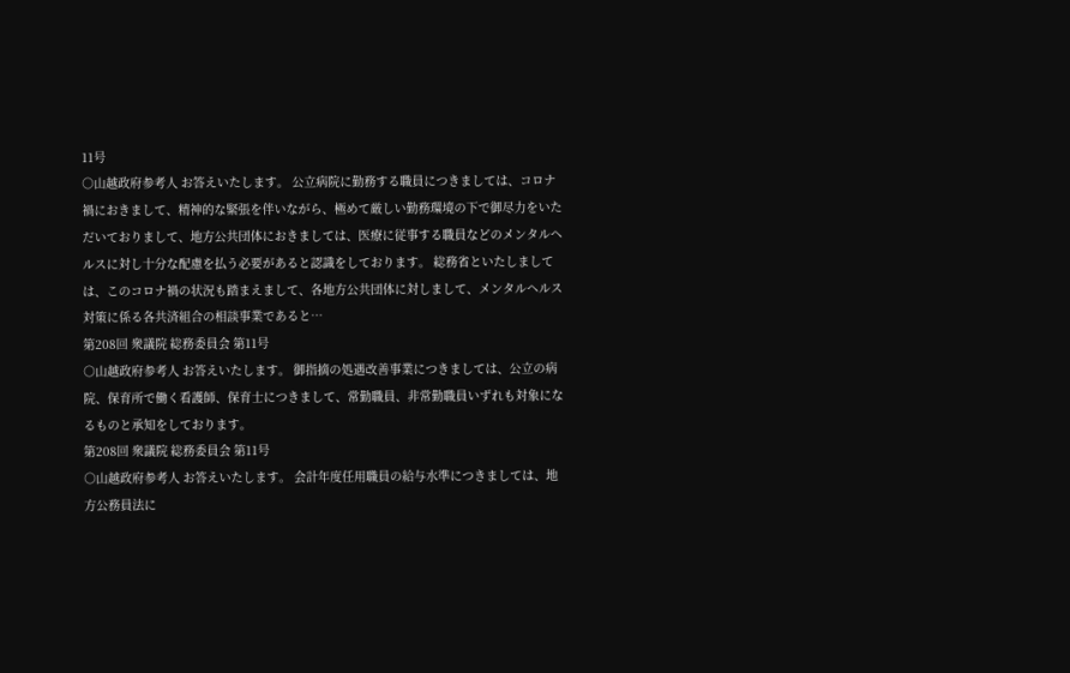11号
○山越政府参考人 お答えいたします。 公立病院に勤務する職員につきましては、コロナ禍におきまして、精神的な緊張を伴いながら、極めて厳しい勤務環境の下で御尽力をいただいておりまして、地方公共団体におきましては、医療に従事する職員などのメンタルヘルスに対し十分な配慮を払う必要があると認識をしております。 総務省といたしましては、このコロナ禍の状況も踏まえまして、各地方公共団体に対しまして、メンタルヘルス対策に係る各共済組合の相談事業であると…
第208回 衆議院 総務委員会 第11号
○山越政府参考人 お答えいたします。 御指摘の処遇改善事業につきましては、公立の病院、保育所で働く看護師、保育士につきまして、常勤職員、非常勤職員いずれも対象になるものと承知をしております。
第208回 衆議院 総務委員会 第11号
○山越政府参考人 お答えいたします。 会計年度任用職員の給与水準につきましては、地方公務員法に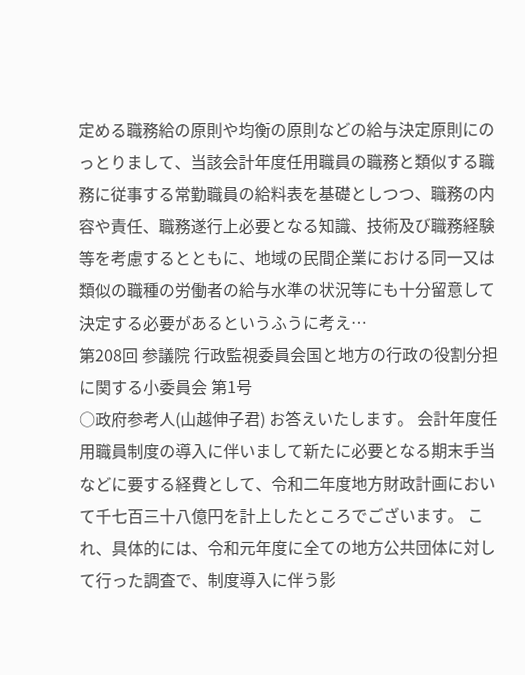定める職務給の原則や均衡の原則などの給与決定原則にのっとりまして、当該会計年度任用職員の職務と類似する職務に従事する常勤職員の給料表を基礎としつつ、職務の内容や責任、職務遂行上必要となる知識、技術及び職務経験等を考慮するとともに、地域の民間企業における同一又は類似の職種の労働者の給与水準の状況等にも十分留意して決定する必要があるというふうに考え…
第208回 参議院 行政監視委員会国と地方の行政の役割分担に関する小委員会 第1号
○政府参考人(山越伸子君) お答えいたします。 会計年度任用職員制度の導入に伴いまして新たに必要となる期末手当などに要する経費として、令和二年度地方財政計画において千七百三十八億円を計上したところでございます。 これ、具体的には、令和元年度に全ての地方公共団体に対して行った調査で、制度導入に伴う影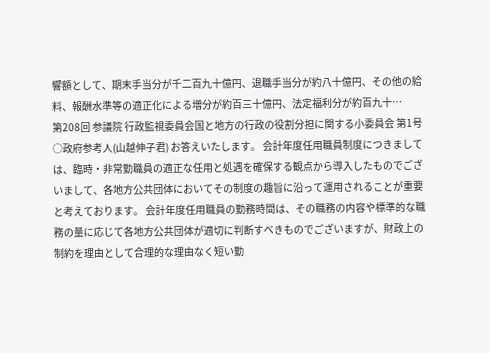響額として、期末手当分が千二百九十億円、退職手当分が約八十億円、その他の給料、報酬水準等の適正化による増分が約百三十億円、法定福利分が約百九十…
第208回 参議院 行政監視委員会国と地方の行政の役割分担に関する小委員会 第1号
○政府参考人(山越伸子君) お答えいたします。 会計年度任用職員制度につきましては、臨時・非常勤職員の適正な任用と処遇を確保する観点から導入したものでございまして、各地方公共団体においてその制度の趣旨に沿って運用されることが重要と考えております。 会計年度任用職員の勤務時間は、その職務の内容や標準的な職務の量に応じて各地方公共団体が適切に判断すべきものでございますが、財政上の制約を理由として合理的な理由なく短い勤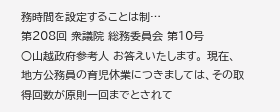務時間を設定することは制…
第208回 衆議院 総務委員会 第10号
○山越政府参考人 お答えいたします。 現在、地方公務員の育児休業につきましては、その取得回数が原則一回までとされて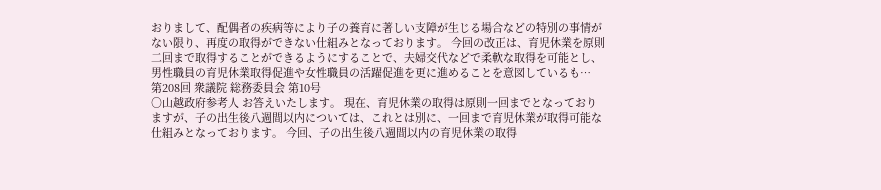おりまして、配偶者の疾病等により子の養育に著しい支障が生じる場合などの特別の事情がない限り、再度の取得ができない仕組みとなっております。 今回の改正は、育児休業を原則二回まで取得することができるようにすることで、夫婦交代などで柔軟な取得を可能とし、男性職員の育児休業取得促進や女性職員の活躍促進を更に進めることを意図しているも…
第208回 衆議院 総務委員会 第10号
○山越政府参考人 お答えいたします。 現在、育児休業の取得は原則一回までとなっておりますが、子の出生後八週間以内については、これとは別に、一回まで育児休業が取得可能な仕組みとなっております。 今回、子の出生後八週間以内の育児休業の取得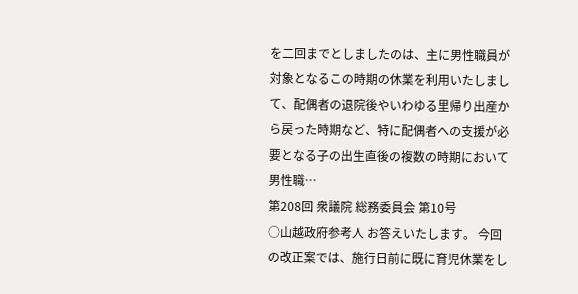を二回までとしましたのは、主に男性職員が対象となるこの時期の休業を利用いたしまして、配偶者の退院後やいわゆる里帰り出産から戻った時期など、特に配偶者への支援が必要となる子の出生直後の複数の時期において男性職…
第208回 衆議院 総務委員会 第10号
○山越政府参考人 お答えいたします。 今回の改正案では、施行日前に既に育児休業をし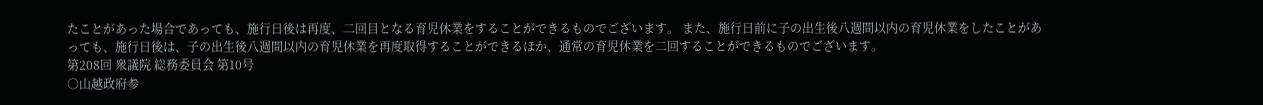たことがあった場合であっても、施行日後は再度、二回目となる育児休業をすることができるものでございます。 また、施行日前に子の出生後八週間以内の育児休業をしたことがあっても、施行日後は、子の出生後八週間以内の育児休業を再度取得することができるほか、通常の育児休業を二回することができるものでございます。
第208回 衆議院 総務委員会 第10号
○山越政府参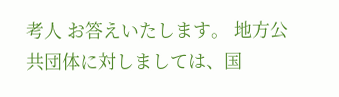考人 お答えいたします。 地方公共団体に対しましては、国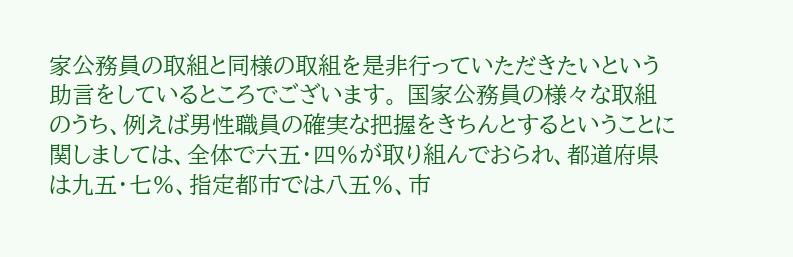家公務員の取組と同様の取組を是非行っていただきたいという助言をしているところでございます。 国家公務員の様々な取組のうち、例えば男性職員の確実な把握をきちんとするということに関しましては、全体で六五・四%が取り組んでおられ、都道府県は九五・七%、指定都市では八五%、市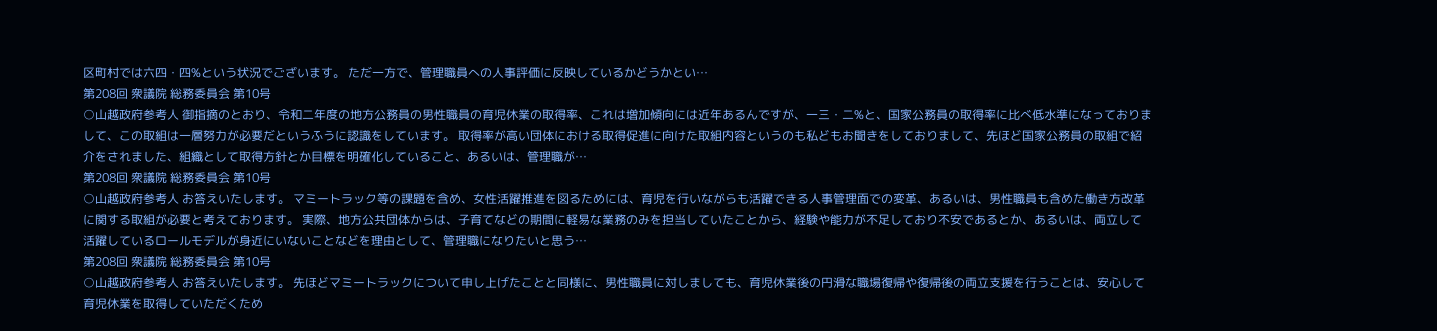区町村では六四・四%という状況でございます。 ただ一方で、管理職員への人事評価に反映しているかどうかとい…
第208回 衆議院 総務委員会 第10号
○山越政府参考人 御指摘のとおり、令和二年度の地方公務員の男性職員の育児休業の取得率、これは増加傾向には近年あるんですが、一三・二%と、国家公務員の取得率に比べ低水準になっておりまして、この取組は一層努力が必要だというふうに認識をしています。 取得率が高い団体における取得促進に向けた取組内容というのも私どもお聞きをしておりまして、先ほど国家公務員の取組で紹介をされました、組織として取得方針とか目標を明確化していること、あるいは、管理職が…
第208回 衆議院 総務委員会 第10号
○山越政府参考人 お答えいたします。 マミートラック等の課題を含め、女性活躍推進を図るためには、育児を行いながらも活躍できる人事管理面での変革、あるいは、男性職員も含めた働き方改革に関する取組が必要と考えております。 実際、地方公共団体からは、子育てなどの期間に軽易な業務のみを担当していたことから、経験や能力が不足しており不安であるとか、あるいは、両立して活躍しているロールモデルが身近にいないことなどを理由として、管理職になりたいと思う…
第208回 衆議院 総務委員会 第10号
○山越政府参考人 お答えいたします。 先ほどマミートラックについて申し上げたことと同様に、男性職員に対しましても、育児休業後の円滑な職場復帰や復帰後の両立支援を行うことは、安心して育児休業を取得していただくため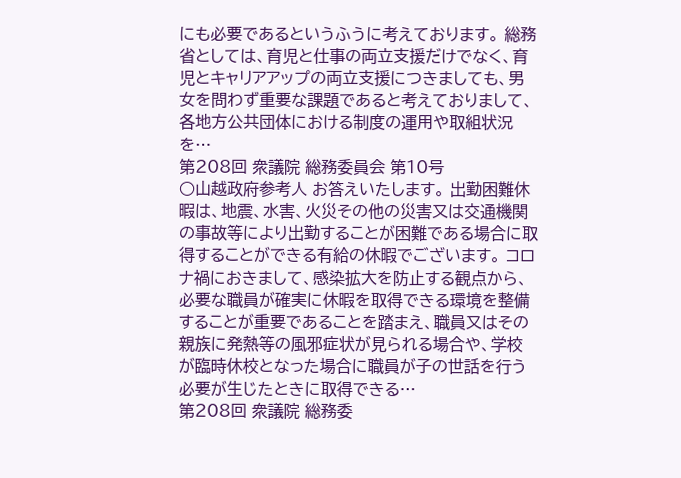にも必要であるというふうに考えております。 総務省としては、育児と仕事の両立支援だけでなく、育児とキャリアアップの両立支援につきましても、男女を問わず重要な課題であると考えておりまして、各地方公共団体における制度の運用や取組状況を…
第208回 衆議院 総務委員会 第10号
○山越政府参考人 お答えいたします。 出勤困難休暇は、地震、水害、火災その他の災害又は交通機関の事故等により出勤することが困難である場合に取得することができる有給の休暇でございます。 コロナ禍におきまして、感染拡大を防止する観点から、必要な職員が確実に休暇を取得できる環境を整備することが重要であることを踏まえ、職員又はその親族に発熱等の風邪症状が見られる場合や、学校が臨時休校となった場合に職員が子の世話を行う必要が生じたときに取得できる…
第208回 衆議院 総務委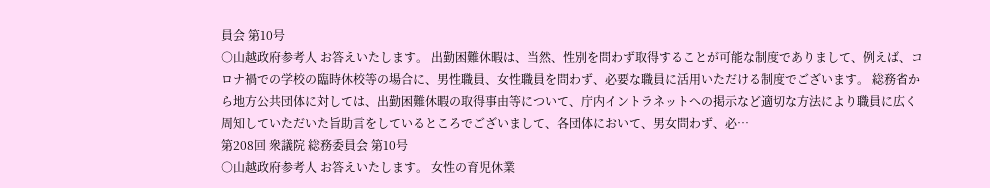員会 第10号
○山越政府参考人 お答えいたします。 出勤困難休暇は、当然、性別を問わず取得することが可能な制度でありまして、例えば、コロナ禍での学校の臨時休校等の場合に、男性職員、女性職員を問わず、必要な職員に活用いただける制度でございます。 総務省から地方公共団体に対しては、出勤困難休暇の取得事由等について、庁内イントラネットへの掲示など適切な方法により職員に広く周知していただいた旨助言をしているところでございまして、各団体において、男女問わず、必…
第208回 衆議院 総務委員会 第10号
○山越政府参考人 お答えいたします。 女性の育児休業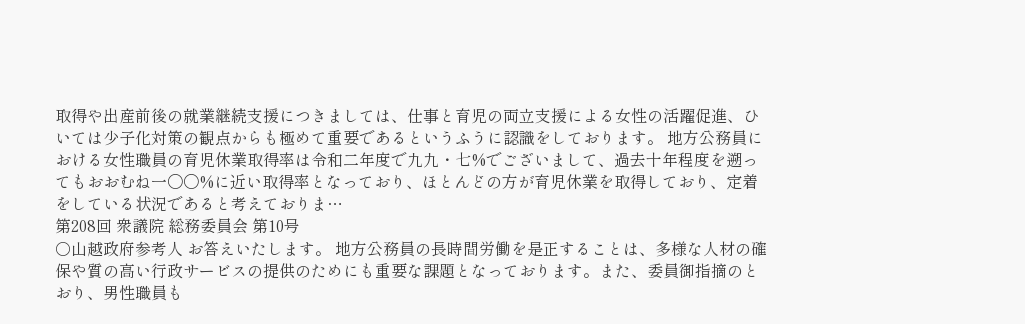取得や出産前後の就業継続支援につきましては、仕事と育児の両立支援による女性の活躍促進、ひいては少子化対策の観点からも極めて重要であるというふうに認識をしております。 地方公務員における女性職員の育児休業取得率は令和二年度で九九・七%でございまして、過去十年程度を遡ってもおおむね一〇〇%に近い取得率となっており、ほとんどの方が育児休業を取得しており、定着をしている状況であると考えておりま…
第208回 衆議院 総務委員会 第10号
○山越政府参考人 お答えいたします。 地方公務員の長時間労働を是正することは、多様な人材の確保や質の高い行政サービスの提供のためにも重要な課題となっております。また、委員御指摘のとおり、男性職員も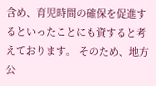含め、育児時間の確保を促進するといったことにも資すると考えております。 そのため、地方公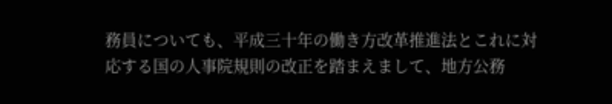務員についても、平成三十年の働き方改革推進法とこれに対応する国の人事院規則の改正を踏まえまして、地方公務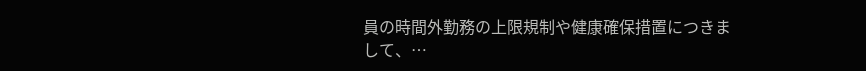員の時間外勤務の上限規制や健康確保措置につきまして、…